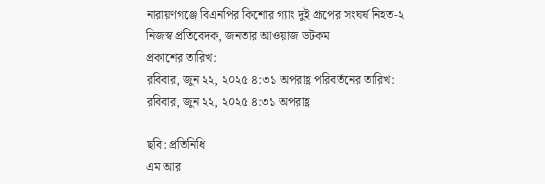নারায়ণগঞ্জে বিএনপির কিশোর গ্যাং দুই গ্রূপের সংঘর্ষ নিহত-২
নিজস্ব প্রতিবেদক, জনতার আওয়াজ ডটকম
প্রকাশের তারিখ:
রবিবার, জুন ২২, ২০২৫ ৪:৩১ অপরাহ্ণ পরিবর্তনের তারিখ:
রবিবার, জুন ২২, ২০২৫ ৪:৩১ অপরাহ্ণ

ছবি: প্রতিনিধি
এম আর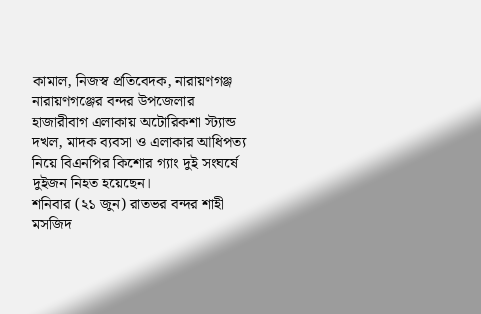কামাল, নিজস্ব প্রতিবেদক, নারায়ণগঞ্জ
নারায়ণগঞ্জের বন্দর উপজেলার হাজারীবাগ এলাকায় অটোরিকশা স্ট্যান্ড দখল, মাদক ব্যবসা ও এলাকার আধিপত্য নিয়ে বিএনপির কিশোর গ্যাং দুই সংঘর্ষে দুইজন নিহত হয়েছেন।
শনিবার (২১ জুন) রাতভর বন্দর শাহী মসজিদ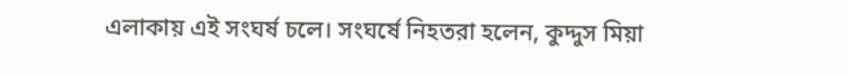এলাকায় এই সংঘর্ষ চলে। সংঘর্ষে নিহতরা হলেন, কুদ্দুস মিয়া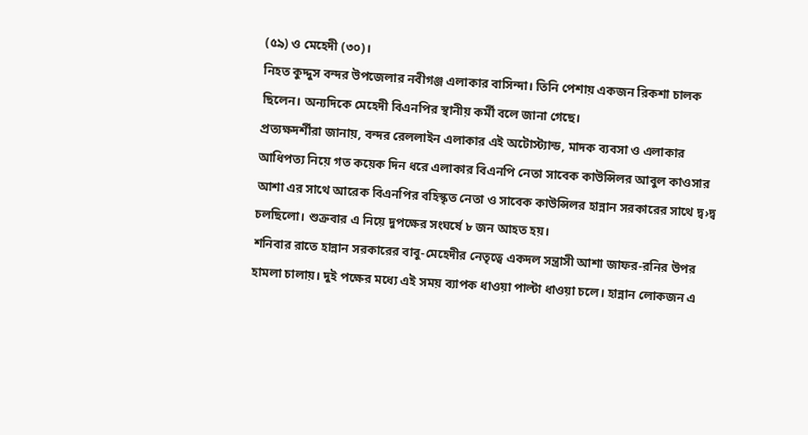(৫৯) ও মেহেদী (৩০)।
নিহত কুদ্দুস বন্দর উপজেলার নবীগঞ্জ এলাকার বাসিন্দা। তিনি পেশায় একজন রিকশা চালক ছিলেন। অন্যদিকে মেহেদী বিএনপির স্থানীয় কর্মী বলে জানা গেছে।
প্রত্যক্ষদর্শীরা জানায়, বন্দর রেললাইন এলাকার এই অটোস্ট্যান্ড, মাদক ব্যবসা ও এলাকার আধিপত্য নিয়ে গত কয়েক দিন ধরে এলাকার বিএনপি নেতা সাবেক কাউন্সিলর আবুল কাওসার আশা এর সাথে আরেক বিএনপির বহিস্কৃত নেতা ও সাবেক কাউন্সিলর হান্নান সরকারের সাথে দ্ব›দ্ব চলছিলো। শুক্রবার এ নিয়ে দুপক্ষের সংঘর্ষে ৮ জন আহত হয়।
শনিবার রাতে হান্নান সরকারের বাবু-মেহেদীর নেতৃত্বে একদল সন্ত্রাসী আশা জাফর-রনির উপর হামলা চালায়। দুই পক্ষের মধ্যে এই সময় ব্যাপক ধাওয়া পাল্টা ধাওয়া চলে। হান্নান লোকজন এ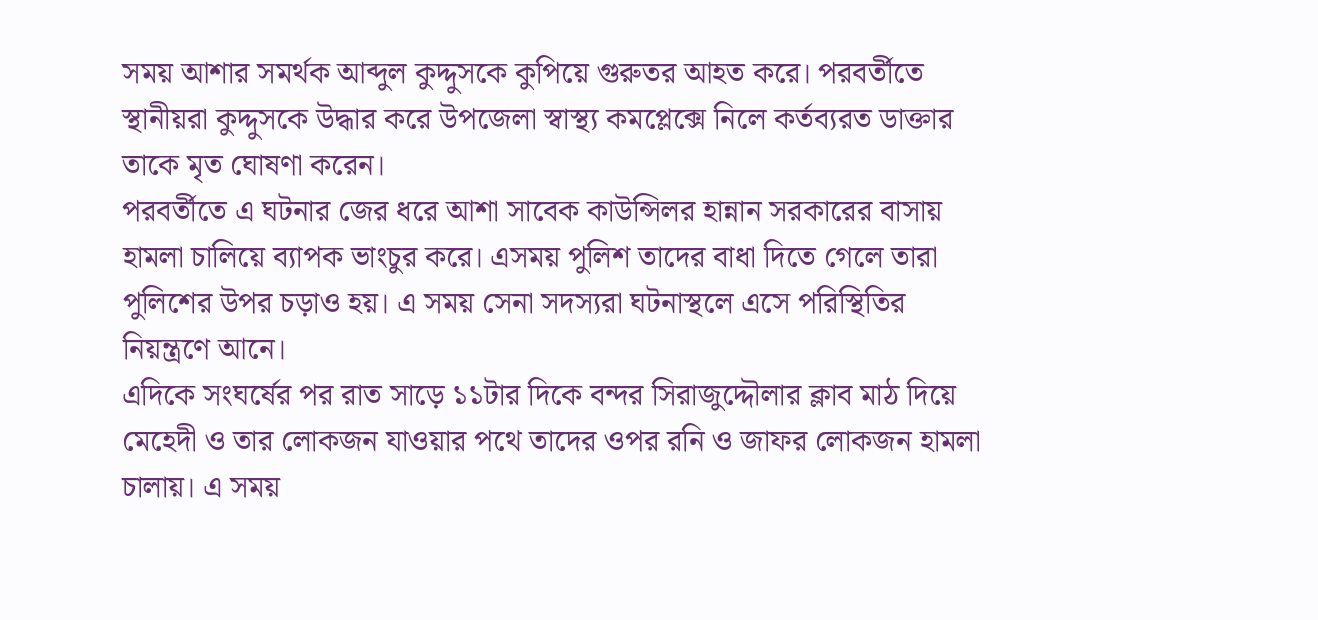সময় আশার সমর্থক আব্দুল কুদ্দুসকে কুপিয়ে গুরুতর আহত করে। পরবর্তীতে স্থানীয়রা কুদ্দুসকে উদ্ধার করে উপজেলা স্বাস্থ্য কমপ্লেক্সে নিলে কর্তব্যরত ডাক্তার তাকে মৃত ঘোষণা করেন।
পরবর্তীতে এ ঘটনার জের ধরে আশা সাবেক কাউন্সিলর হান্নান সরকারের বাসায় হামলা চালিয়ে ব্যাপক ভাংচুর করে। এসময় পুলিশ তাদের বাধা দিতে গেলে তারা পুলিশের উপর চড়াও হয়। এ সময় সেনা সদস্যরা ঘটনাস্থলে এসে পরিস্থিতির নিয়ন্ত্রণে আনে।
এদিকে সংঘর্ষের পর রাত সাড়ে ১১টার দিকে বন্দর সিরাজুদ্দৌলার ক্লাব মাঠ দিয়ে মেহেদী ও তার লোকজন যাওয়ার পথে তাদের ওপর রনি ও জাফর লোকজন হামলা চালায়। এ সময়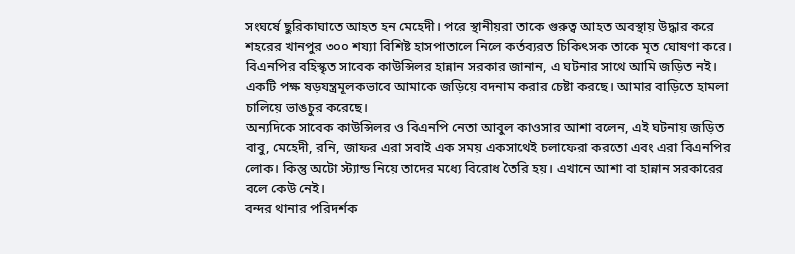সংঘর্ষে ছুরিকাঘাতে আহত হন মেহেদী। পরে স্থানীয়রা তাকে গুরুত্ব আহত অবস্থায় উদ্ধার করে শহরের খানপুর ৩০০ শয্যা বিশিষ্ট হাসপাতালে নিলে কর্তব্যরত চিকিৎসক তাকে মৃত ঘোষণা করে।
বিএনপির বহিস্কৃত সাবেক কাউন্সিলর হান্নান সরকার জানান, এ ঘটনার সাথে আমি জড়িত নই। একটি পক্ষ ষড়যন্ত্রমূলকভাবে আমাকে জড়িয়ে বদনাম করার চেষ্টা করছে। আমার বাড়িতে হামলা চালিয়ে ভাঙচুর করেছে।
অন্যদিকে সাবেক কাউন্সিলর ও বিএনপি নেতা আবুল কাওসার আশা বলেন, এই ঘটনায় জড়িত বাবু, মেহেদী, রনি, জাফর এরা সবাই এক সময় একসাথেই চলাফেরা করতো এবং এরা বিএনপির লোক। কিন্তু অটো স্ট্যান্ড নিয়ে তাদের মধ্যে বিরোধ তৈরি হয়। এখানে আশা বা হান্নান সরকারের বলে কেউ নেই।
বন্দর থানার পরিদর্শক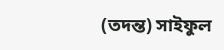(তদন্ত) সাইফুল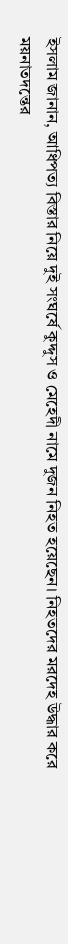ইসলাম জানান, আধিপত্য বিস্তার নিয়ে দুই সংঘর্ষে কুদ্দুস ও মেহেদী নামে দুজন নিহত হয়েছেন। নিহতদের মরদেহ উদ্ধার করে ময়নাতদন্তের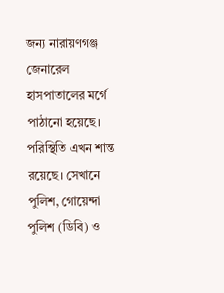জন্য নারায়ণগঞ্জ জেনারেল হাসপাতালের মর্গে পাঠানো হয়েছে। পরিস্থিতি এখন শান্ত রয়েছে। সেখানে পুলিশ, গোয়েন্দা পুলিশ (ডিবি) ও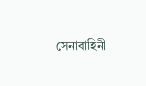সেনাবাহিনী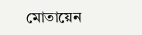মোতায়েন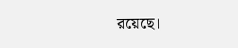রয়েছে।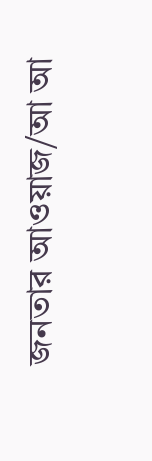জনতার আওয়াজ/আ আ